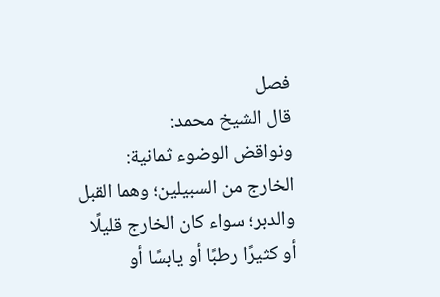فصل
قال الشيخ محمد:
ونواقض الوضوء ثمانية:
الخارج من السبيلين؛ وهما القبل والدبر؛ سواء كان الخارج قليلًا أو كثيرًا رطبًا أو يابسًا أو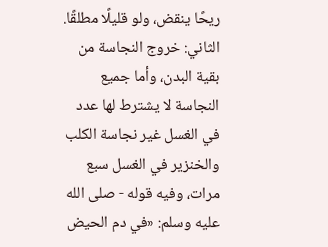ريحًا ينقض، ولو قليلًا مطلقًا.
الثاني: خروج النجاسة من بقية البدن، وأما جميع النجاسة لا يشترط لها عدد في الغسل غير نجاسة الكلب والخنزير في الغسل سبع مرات، وفيه قوله - صلى الله عليه وسلم: «في دم الحيض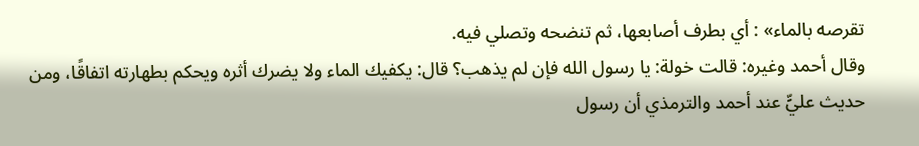تقرصه بالماء» : أي بطرف أصابعها، ثم تنضحه وتصلي فيه.
وقال أحمد وغيره: قالت خولة: يا رسول الله فإن لم يذهب؟ قال: يكفيك الماء ولا يضرك أثره ويحكم بطهارته اتفاقًا، ومن حديث عليٍّ عند أحمد والترمذي أن رسول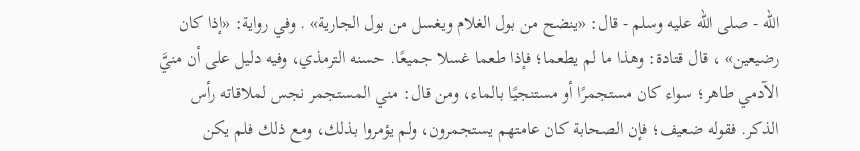الله - صلى الله عليه وسلم - قال: «ينضح من بول الغلام ويغسل من بول الجارية» . وفي رواية: «إذا كان رضيعين» ، قال قتادة: وهذا ما لم يطعما؛ فإذا طعما غسلا جميعًا. حسنه الترمذي، وفيه دليل على أن منيَّ الآدمي طاهر؛ سواء كان مستجمرًا أو مستنجيًا بالماء، ومن قال: مني المستجمر نجس لملاقاته رأس الذكر. فقوله ضعيف؛ فإن الصحابة كان عامتهم يستجمرون، ولم يؤمروا بذلك، ومع ذلك فلم يكن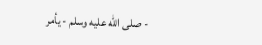- صلى الله عليه وسلم - يأمر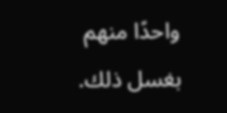واحدًا منهم بغسل ذلك.